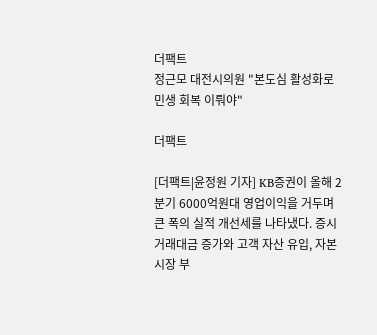더팩트
정근모 대전시의원 "본도심 활성화로 민생 회복 이뤄야"

더팩트

[더팩트|윤정원 기자] KB증권이 올해 2분기 6000억원대 영업이익을 거두며 큰 폭의 실적 개선세를 나타냈다. 증시 거래대금 증가와 고객 자산 유입, 자본시장 부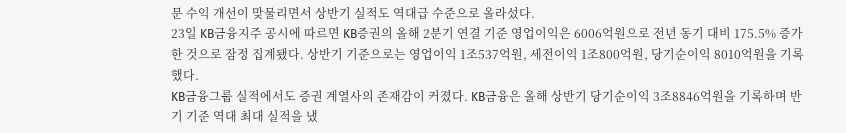문 수익 개선이 맞물리면서 상반기 실적도 역대급 수준으로 올라섰다.
23일 KB금융지주 공시에 따르면 KB증권의 올해 2분기 연결 기준 영업이익은 6006억원으로 전년 동기 대비 175.5% 증가한 것으로 잠정 집계됐다. 상반기 기준으로는 영업이익 1조537억원, 세전이익 1조800억원, 당기순이익 8010억원을 기록했다.
KB금융그룹 실적에서도 증권 계열사의 존재감이 커졌다. KB금융은 올해 상반기 당기순이익 3조8846억원을 기록하며 반기 기준 역대 최대 실적을 냈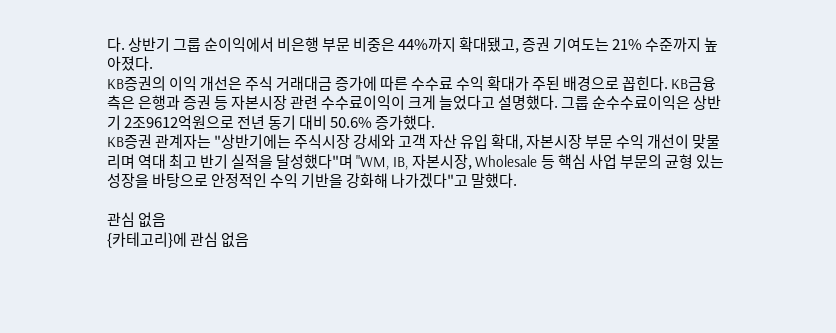다. 상반기 그룹 순이익에서 비은행 부문 비중은 44%까지 확대됐고, 증권 기여도는 21% 수준까지 높아졌다.
KB증권의 이익 개선은 주식 거래대금 증가에 따른 수수료 수익 확대가 주된 배경으로 꼽힌다. KB금융 측은 은행과 증권 등 자본시장 관련 수수료이익이 크게 늘었다고 설명했다. 그룹 순수수료이익은 상반기 2조9612억원으로 전년 동기 대비 50.6% 증가했다.
KB증권 관계자는 "상반기에는 주식시장 강세와 고객 자산 유입 확대, 자본시장 부문 수익 개선이 맞물리며 역대 최고 반기 실적을 달성했다"며 "WM, IB, 자본시장, Wholesale 등 핵심 사업 부문의 균형 있는 성장을 바탕으로 안정적인 수익 기반을 강화해 나가겠다"고 말했다.

관심 없음
{카테고리}에 관심 없음